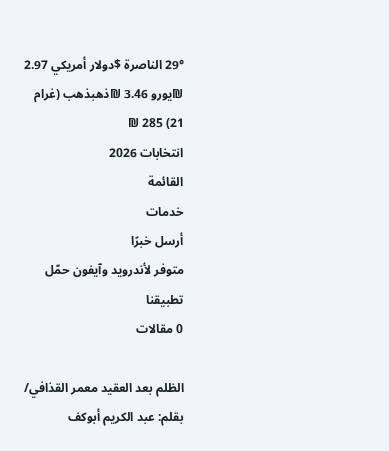29° الناصرة $دولار أمريكي 2.97 ₪يورو 3.46 ₪ذهبذهب (غرام 21) 285 ₪
انتخابات 2026
القائمة
خدمات
أرسل خبرًا
متوفر لأندرويد وآيفون حمّل تطبيقنا
0 مقالات

الظلم بعد العقيد معمر القذافي/ بقلم: عبد الكريم أبوكف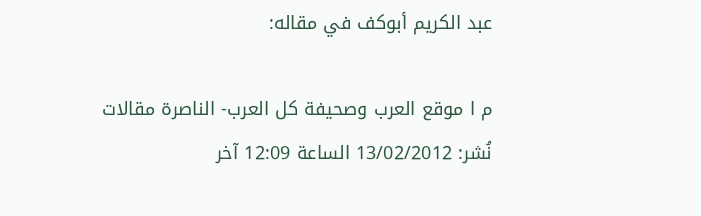عبد الكريم أبوكف في مقاله:

م ا موقع العرب وصحيفة كل العرب- الناصرة مقالات نُشر: 13/02/2012 الساعة 12:09 آخر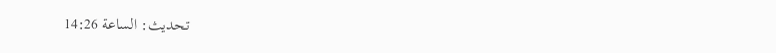تحديث: الساعة 14:26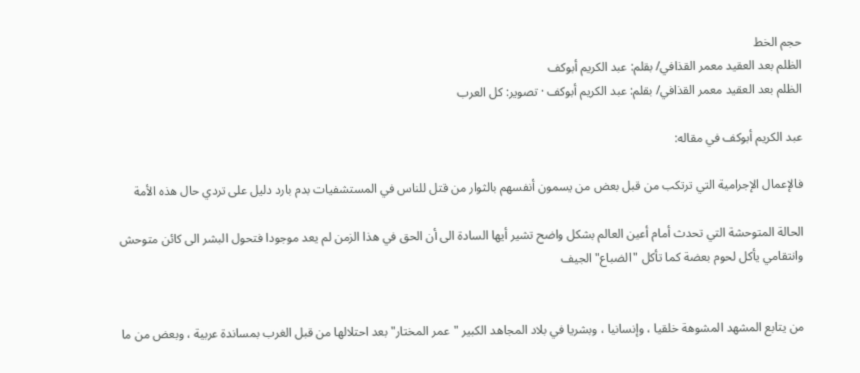حجم الخط
الظلم بعد العقيد معمر القذافي/ بقلم: عبد الكريم أبوكف
الظلم بعد العقيد معمر القذافي/ بقلم: عبد الكريم أبوكف · تصوير: كل العرب

عبد الكريم أبوكف في مقاله:

فالإعمال الإجرامية التي ترتكب من قبل بعض من يسمون أنفسهم بالثوار من قتل للناس في المستشفيات بدم بارد دليل على تردي حال هذه الأمة

الحالة المتوحشة التي تحدث أمام أعين العالم بشكل واضح تشير أيها السادة الى أن الحق في هذا الزمن لم يعد موجودا فتحول البشر الى كائن متوحش وانتقامي يأكل لحوم بعضة كما تأكل "الضباع" الجيف


من يتابع المشهد المشوهة خلقيا ، وإنسانيا ، وبشريا في بلاد المجاهد الكبير "عمر المختار" بعد احتلالها من قبل الغرب بمساندة عربية ، وبعض من ما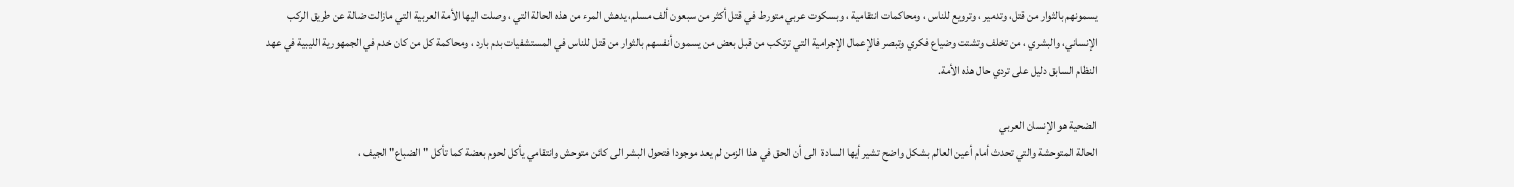يسمونهم بالثوار من قتل، وتدمير ، وترويع للناس ، ومحاكمات انتقامية ، وبسكوت عربي متورط في قتل أكثر من سبعون ألف مسلم، يدهش المرء من هذه الحالة التي ، وصلت اليها الأمة العربية التي مازالت ضالة عن طريق الركب الإنساني، والبشري ، من تخلف وتشتت وضياع فكري وتبصر فالإعمال الإجرامية التي ترتكب من قبل بعض من يسمون أنفسهم بالثوار من قتل للناس في المستشفيات بدم بارد ، ومحاكمة كل من كان خدم في الجمهورية الليبية في عهد النظام السابق دليل على تردي حال هذه الأمة.

الضحية هو الإنسان العربي
الحالة المتوحشة والتي تحدث أمام أعين العالم بشكل واضح تشير أيها السادة  الى أن الحق في هذا الزمن لم يعد موجودا فتحول البشر الى كائن متوحش وانتقامي يأكل لحوم بعضة كما تأكل "الضباع" الجيف ،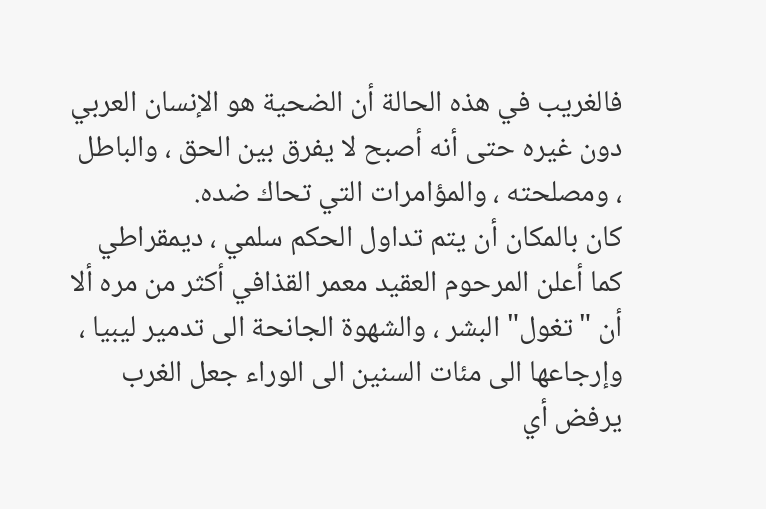فالغريب في هذه الحالة أن الضحية هو الإنسان العربي دون غيره حتى أنه أصبح لا يفرق بين الحق ، والباطل ، ومصلحته ، والمؤامرات التي تحاك ضده.
كان بالمكان أن يتم تداول الحكم سلمي ، ديمقراطي كما أعلن المرحوم العقيد معمر القذافي أكثر من مره ألا أن "تغول" البشر ، والشهوة الجانحة الى تدمير ليبيا ، وإرجاعها الى مئات السنين الى الوراء جعل الغرب يرفض أي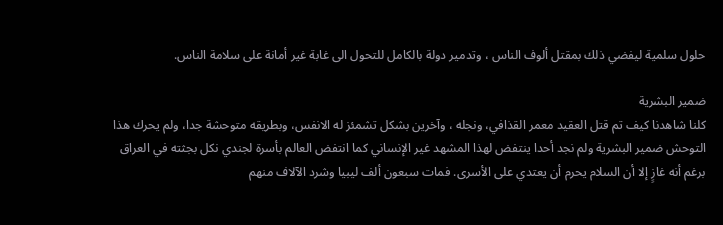حلول سلمية ليفضي ذلك بمقتل ألوف الناس ، وتدمير دولة بالكامل للتحول الى غابة غير أمانة على سلامة الناس.

ضمير البشرية
كلنا شاهدنا كيف تم قتل العقيد معمر القذافي، ونجله ، وآخرين بشكل تشمئز له الانفس، وبطريقه متوحشة جدا، ولم يحرك هذا التوحش ضمير البشرية ولم نجد أحدا ينتفض لهذا المشهد غير الإنساني كما انتفض العالم بأسرة لجندي نكل بجثته في العراق برغم أنه غازٍ إلا أن السلام يحرم أن يعتدي على الأسرى. فمات سبعون ألف ليبيا وشرد الآلاف منهم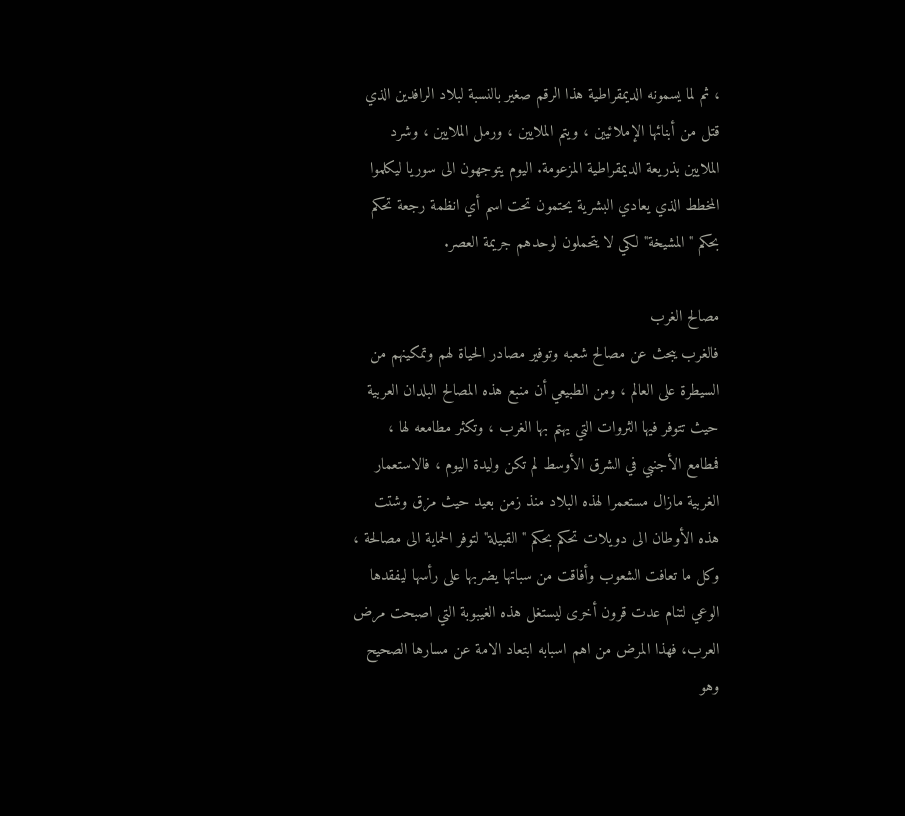، ثم لما يسمونه الديمقراطية هذا الرقم صغير بالنسبة لبلاد الرافدين الذي قتل من أبنائها الإملائيين ، ويتم الملايين ، ورمل الملايين ، وشرد الملايين بذريعة الديمقراطية المزعومة. اليوم يتوجهون الى سوريا ليكلموا المخطط الذي يعادي البشرية يحتمون تحت اسم أي انظمة رجعة تحكم بحكم "المشيخة" لكي لا يتحملون لوحدهم جريمة العصر.

مصالح الغرب
فالغرب يبحث عن مصالح شعبه وتوفير مصادر الحياة لهم وتمكينهم من السيطرة على العالم ، ومن الطبيعي أن منبع هذه المصالح البلدان العربية حيث تتوفر فيها الثروات التي يهتم بها الغرب ، وتكثر مطامعه لها ، فمطامع الأجنبي في الشرق الأوسط لم تكن وليدة اليوم ، فالاستعمار الغربية مازال مستعمرا لهذه البلاد منذ زمن بعيد حيث مزق وشتت هذه الأوطان الى دويلات تحكم بحكم "القبيلة" لتوفر الحماية الى مصالحة ، وكل ما تعافت الشعوب وأفاقت من سباتها يضربها على رأسها ليفقدها الوعي لتنام عدت قرون أخرى ليستغل هذه الغيبوبة التي اصبحت مرض العرب، فهذا المرض من اهم اسبابه ابتعاد الامة عن مسارها الصحيح وهو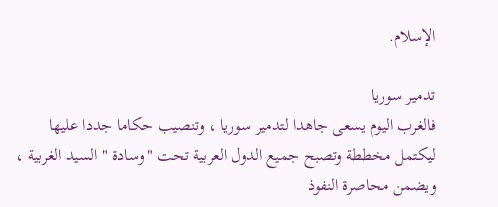الإسلام.

تدمير سوريا
فالغرب اليوم يسعى جاهدا لتدمير سوريا ، وتنصيب حكاما جددا عليها ليكتمل مخططة وتصبح جميع الدول العربية تحت "وسادة " السيد الغربية ، ويضمن محاصرة النفوذ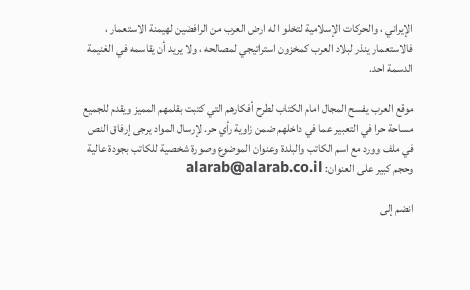الإيراني ، والحركات الإسلامية لتخلو ا له ارض العرب من الرافضين لهيمنة الاستعمار ، فالاستعمار ينذر لبلاد العرب كمخزون استراتيجي لمصالحه ، ولا يريد أن يقاسمه في الغنيمة الدسمة احد.

موقع العرب يفسح المجال امام الكتاب لطرح أفكارهم التي كتبت بقلمهم المميز ويقدم للجميع مساحة حرا في التعبير عما في داخلهم ضمن زاوية رأي حر. لإرسال المواد يرجى إرفاق النص في ملف وورد مع اسم الكاتب والبلدة وعنوان الموضوع وصورة شخصية للكاتب بجودة عالية وحجم كبير على العنوان: alarab@alarab.co.il

انضم إلى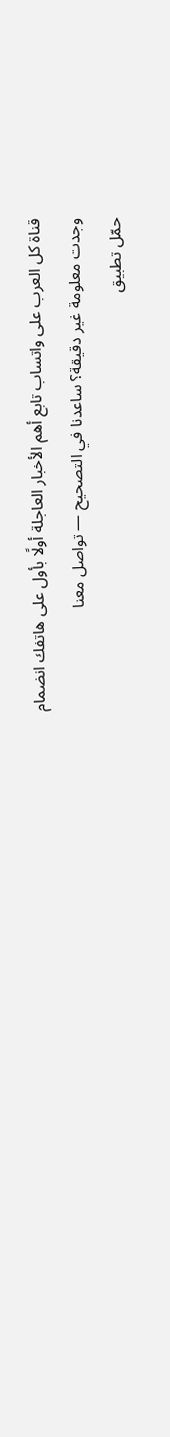قناة كل العرب على واتساب تابع أهم الأخبار العاجلة أولًا بأول على هاتفك انضمام
وجدت معلومة غير دقيقة؟ ساعدنا في التصحيح — تواصل معنا
حمّل تطبيق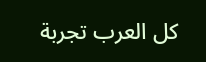كل العرب تجربة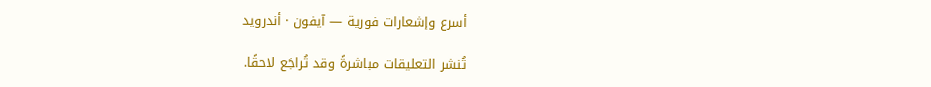أسرع وإشعارات فورية — آيفون · أندرويد

تُنشر التعليقات مباشرةً وقد تُراجَع لاحقًا.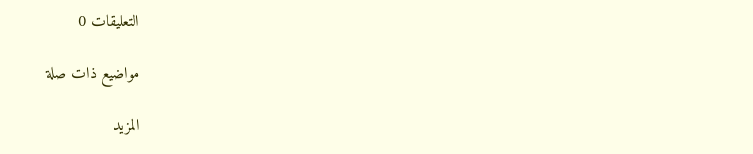التعليقات 0

مواضيع ذات صلة

المزيد